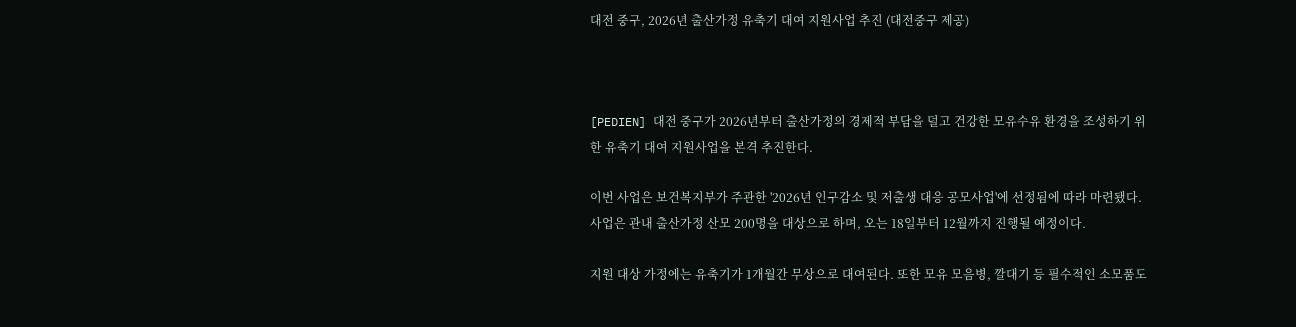대전 중구, 2026년 출산가정 유축기 대여 지원사업 추진 (대전중구 제공)



[PEDIEN] 대전 중구가 2026년부터 출산가정의 경제적 부담을 덜고 건강한 모유수유 환경을 조성하기 위한 유축기 대여 지원사업을 본격 추진한다.

이번 사업은 보건복지부가 주관한 '2026년 인구감소 및 저출생 대응 공모사업'에 선정됨에 따라 마련됐다. 사업은 관내 출산가정 산모 200명을 대상으로 하며, 오는 18일부터 12월까지 진행될 예정이다.

지원 대상 가정에는 유축기가 1개월간 무상으로 대여된다. 또한 모유 모음병, 깔대기 등 필수적인 소모품도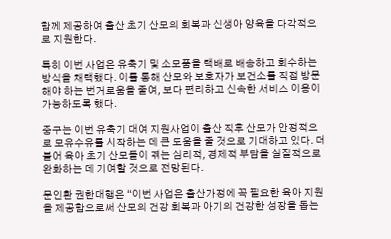함께 제공하여 출산 초기 산모의 회복과 신생아 양육을 다각적으로 지원한다.

특히 이번 사업은 유축기 및 소모품을 택배로 배송하고 회수하는 방식을 채택했다. 이를 통해 산모와 보호자가 보건소를 직접 방문해야 하는 번거로움을 줄여, 보다 편리하고 신속한 서비스 이용이 가능하도록 했다.

중구는 이번 유축기 대여 지원사업이 출산 직후 산모가 안정적으로 모유수유를 시작하는 데 큰 도움을 줄 것으로 기대하고 있다. 더불어 육아 초기 산모들이 겪는 심리적, 경제적 부담을 실질적으로 완화하는 데 기여할 것으로 전망된다.

문인환 권한대행은 “이번 사업은 출산가정에 꼭 필요한 육아 지원을 제공함으로써 산모의 건강 회복과 아기의 건강한 성장을 돕는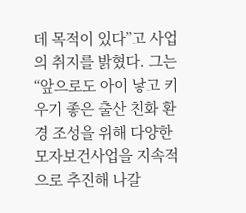데 목적이 있다”고 사업의 취지를 밝혔다. 그는 “앞으로도 아이 낳고 키우기 좋은 출산 친화 환경 조성을 위해 다양한 모자보건사업을 지속적으로 추진해 나갈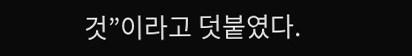것”이라고 덧붙였다.